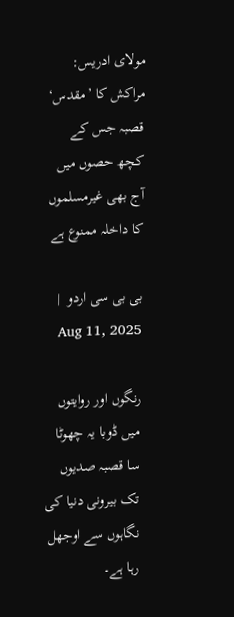مولای ادریس: مراکش کا ’مقدس‘ قصبہ جس کے کچھ حصوں میں آج بھی غیرمسلموں کا داخلہ ممنوع ہے

بی بی سی اردو  |  Aug 11, 2025

رنگوں اور روایتوں میں ڈوبا یہ چھوٹا سا قصبہ صدیوں تک بیرونی دنیا کی نگاہوں سے اوجھل رہا ہے۔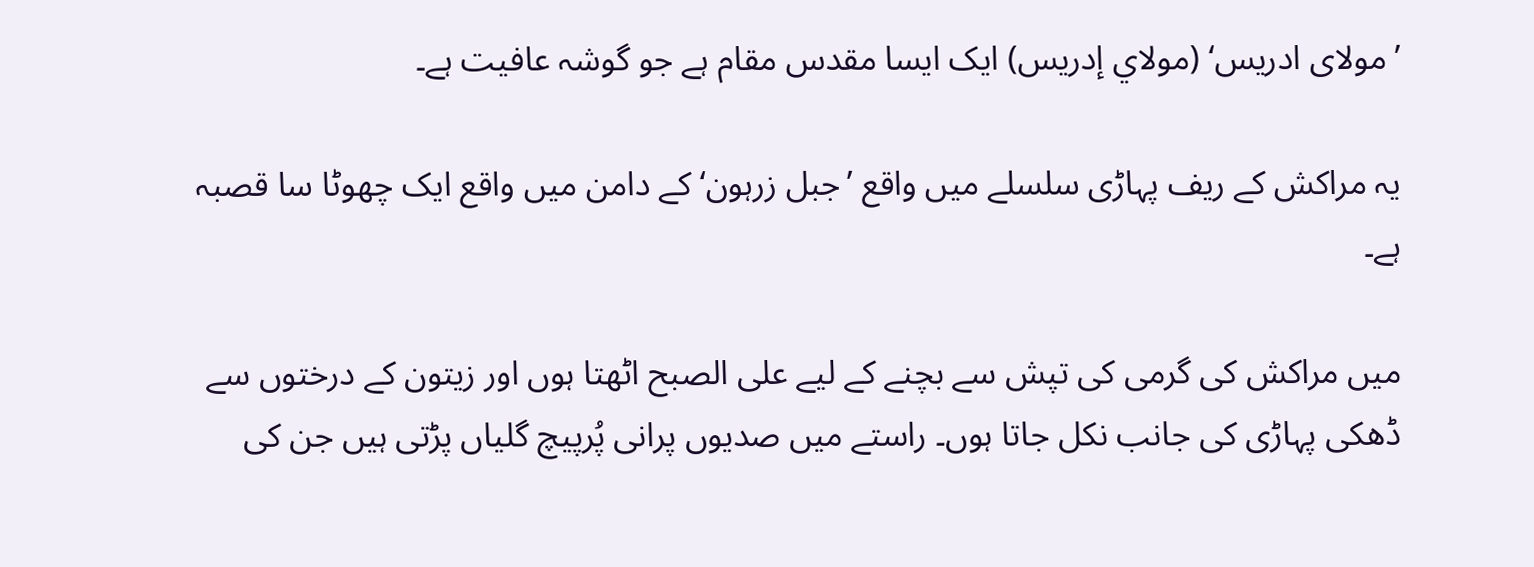’مولای ادریس‘ (مولاي إدريس) ایک ایسا مقدس مقام ہے جو گوشہ عافیت ہے۔

یہ مراکش کے ریف پہاڑی سلسلے میں واقع ’جبل زرہون‘ کے دامن میں واقع ایک چھوٹا سا قصبہ ہے۔

میں مراکش کی گرمی کی تپش سے بچنے کے لیے علی الصبح اٹھتا ہوں اور زیتون کے درختوں سے ڈھکی پہاڑی کی جانب نکل جاتا ہوں۔ راستے میں صدیوں پرانی پُرپیچ گلیاں پڑتی ہیں جن کی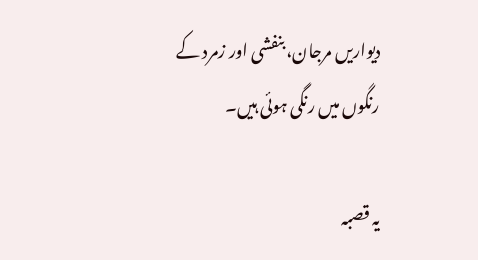دیواریں مرجان، بنفشی اور زمرد کے رنگوں میں رنگی ہوئی ہیں۔

یہ قصبہ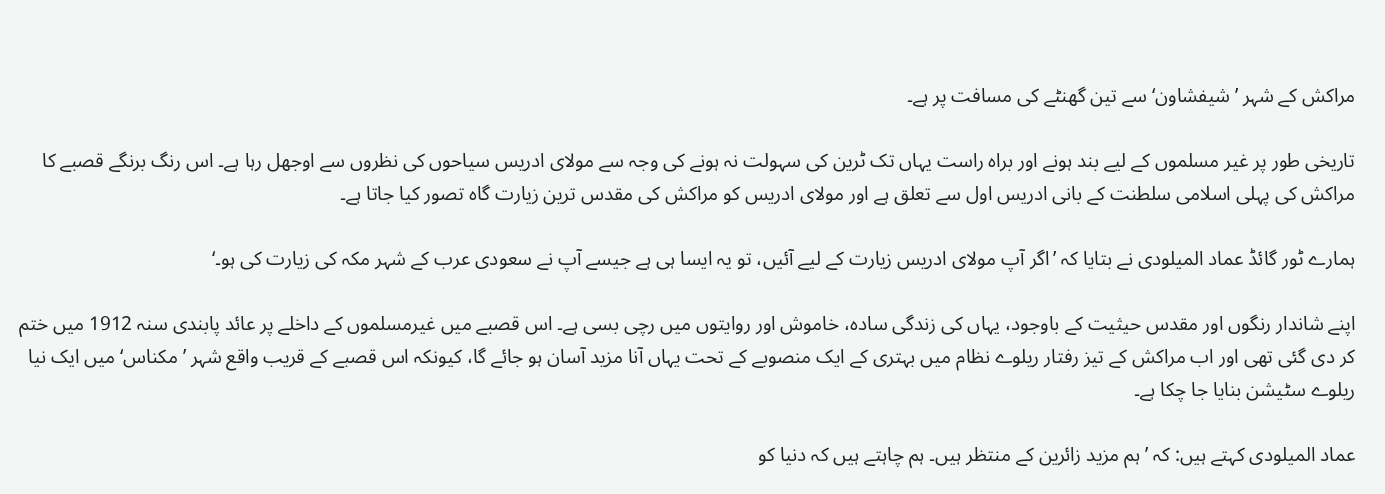مراکش کے شہر ’شیفشاون‘ سے تین گھنٹے کی مسافت پر ہے۔

تاریخی طور پر غیر مسلموں کے لیے بند ہونے اور براہ راست یہاں تک ٹرین کی سہولت نہ ہونے کی وجہ سے مولای ادریس سیاحوں کی نظروں سے اوجھل رہا ہے۔ اس رنگ برنگے قصبے کا مراکش کی پہلی اسلامی سلطنت کے بانی ادریس اول سے تعلق ہے اور مولای ادریس کو مراکش کی مقدس ترین زیارت گاہ تصور کیا جاتا ہے۔

ہمارے ٹور گائڈ عماد المیلودی نے بتایا کہ ’اگر آپ مولای ادریس زیارت کے لیے آئیں، تو یہ ایسا ہی ہے جیسے آپ نے سعودی عرب کے شہر مکہ کی زیارت کی ہو۔‘

اپنے شاندار رنگوں اور مقدس حیثیت کے باوجود، یہاں کی زندگی سادہ، خاموش اور روایتوں میں رچی بسی ہے۔ اس قصبے میں غیرمسلموں کے داخلے پر عائد پابندی سنہ 1912 میں ختم کر دی گئی تھی اور اب مراکش کے تیز رفتار ریلوے نظام میں بہتری کے ایک منصوبے کے تحت یہاں آنا مزید آسان ہو جائے گا، کیونکہ اس قصبے کے قریب واقع شہر ’مکناس‘ میں ایک نیا ریلوے سٹیشن بنایا جا چکا ہے۔

عماد المیلودی کہتے ہیں: کہ ’ہم مزید زائرین کے منتظر ہیں۔ ہم چاہتے ہیں کہ دنیا کو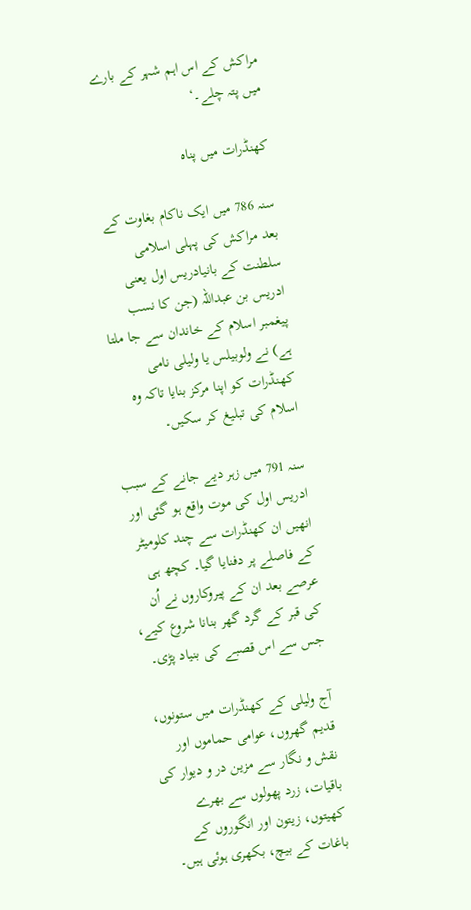مراکش کے اس اہم شہر کے بارے میں پتہ چلے۔‘

کھنڈرات میں پناہ

سنہ 786 میں ایک ناکام بغاوت کے بعد مراکش کی پہلی اسلامی سلطنت کے بانیادریس اول یعنی ادریس بن عبداللہ (جن کا نسب پیغمبر اسلام کے خاندان سے جا ملتا ہے) نے ولوبیلس یا ولیلی نامی کھنڈرات کو اپنا مرکز بنایا تاکہ وہ اسلام کی تبلیغ کر سکیں۔

سنہ 791 میں زہر دیے جانے کے سبب ادریس اول کی موت واقع ہو گئی اور انھیں ان کھنڈرات سے چند کلومیٹر کے فاصلے پر دفنایا گیا۔ کچھ ہی عرصے بعد ان کے پیروکاروں نے اُن کی قبر کے گرد گھر بنانا شروع کیے، جس سے اس قصبے کی بنیاد پڑی۔

آج ولیلی کے کھنڈرات میں ستونوں، قدیم گھروں، عوامی حماموں اور نقش و نگار سے مزین در و دیوار کی باقیات، زرد پھولوں سے بھرے کھیتوں، زیتون اور انگوروں کے باغات کے بیچ، بکھری ہوئی ہیں۔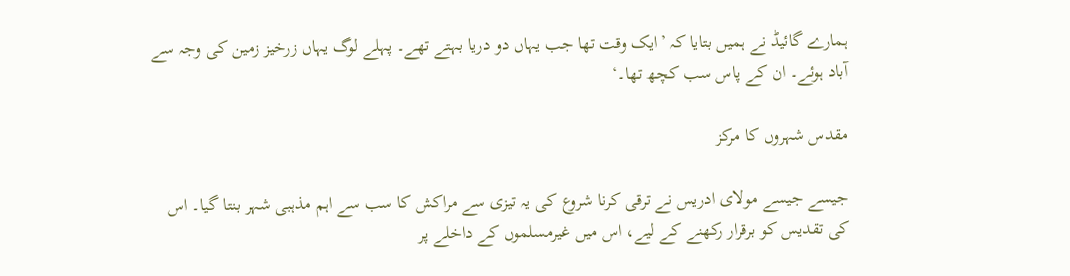ہمارے گائیڈ نے ہمیں بتایا کہ ’ایک وقت تھا جب یہاں دو دریا بہتے تھے۔ پہلے لوگ یہاں زرخیز زمین کی وجہ سے آباد ہوئے۔ ان کے پاس سب کچھ تھا۔‘

مقدس شہروں کا مرکز

جیسے جیسے مولای ادریس نے ترقی کرنا شروع کی یہ تیزی سے مراکش کا سب سے اہم مذہبی شہر بنتا گیا۔ اس کی تقدیس کو برقرار رکھنے کے لیے، اس میں غیرمسلموں کے داخلے پر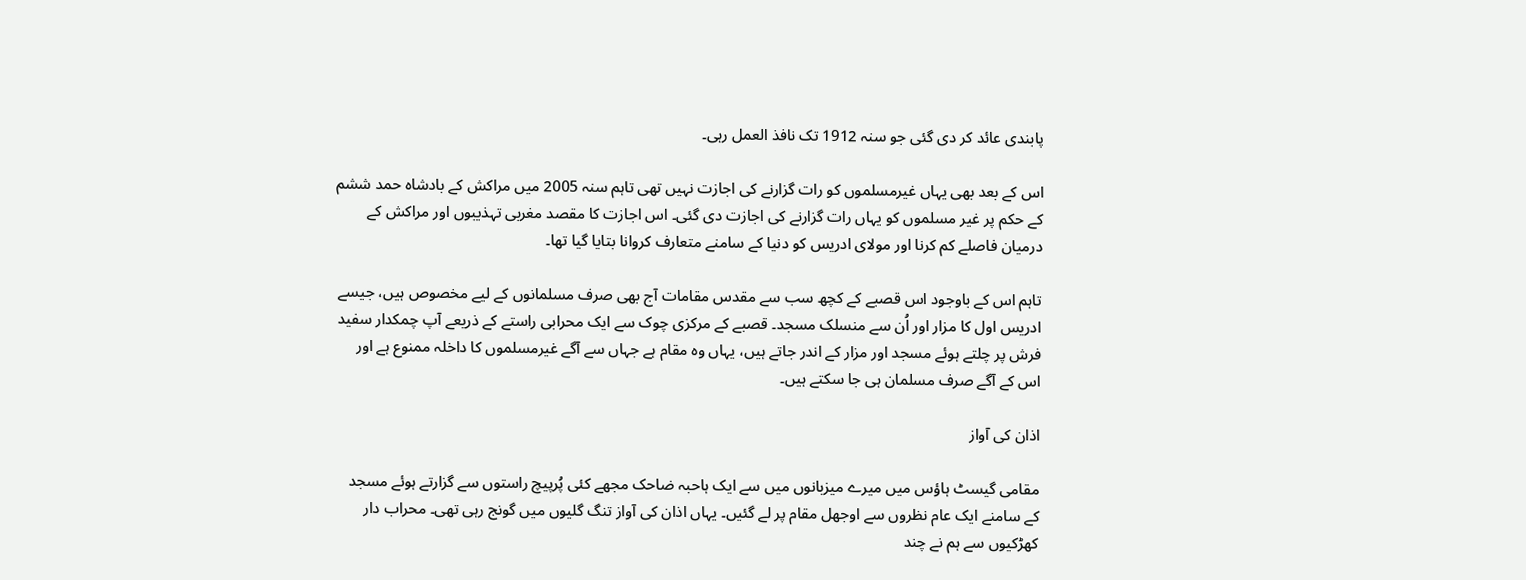پابندی عائد کر دی گئی جو سنہ 1912 تک نافذ العمل رہی۔

اس کے بعد بھی یہاں غیرمسلموں کو رات گزارنے کی اجازت نہیں تھی تاہم سنہ 2005 میں مراکش کے بادشاہ حمد ششم کے حکم پر غیر مسلموں کو یہاں رات گزارنے کی اجازت دی گئی۔ اس اجازت کا مقصد مغربی تہذیبوں اور مراکش کے درمیان فاصلے کم کرنا اور مولای ادریس کو دنیا کے سامنے متعارف کروانا بتایا گیا تھا۔

تاہم اس کے باوجود اس قصبے کے کچھ سب سے مقدس مقامات آج بھی صرف مسلمانوں کے لیے مخصوص ہیں، جیسے ادریس اول کا مزار اور اُن سے منسلک مسجد۔ قصبے کے مرکزی چوک سے ایک محرابی راستے کے ذریعے آپ چمکدار سفید فرش پر چلتے ہوئے مسجد اور مزار کے اندر جاتے ہیں، یہاں وہ مقام ہے جہاں سے آگے غیرمسلموں کا داخلہ ممنوع ہے اور اس کے آگے صرف مسلمان ہی جا سکتے ہیں۔

اذان کی آواز

مقامی گیسٹ ہاؤس میں میرے میزبانوں میں سے ایک ہاحبہ ضاحک مجھے کئی پُرپیچ راستوں سے گزارتے ہوئے مسجد کے سامنے ایک عام نظروں سے اوجھل مقام پر لے گئیں۔ یہاں اذان کی آواز تنگ گلیوں میں گونج رہی تھی۔ محراب دار کھڑکیوں سے ہم نے چند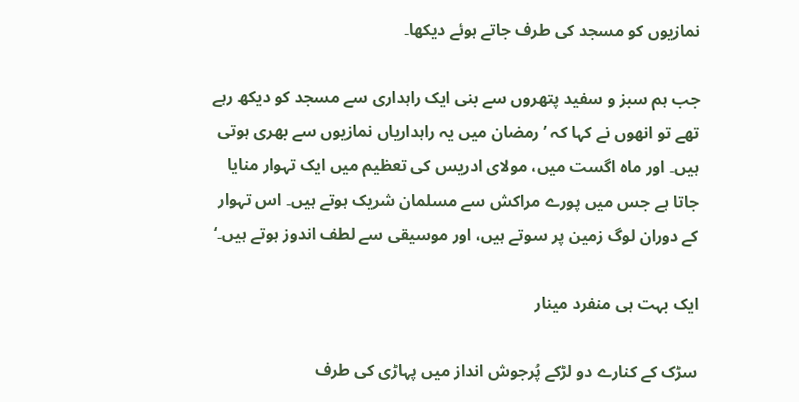نمازیوں کو مسجد کی طرف جاتے ہوئے دیکھا۔

جب ہم سبز و سفید پتھروں سے بنی ایک راہداری سے مسجد کو دیکھ رہے تھے تو انھوں نے کہا کہ ’رمضان میں یہ راہداریاں نمازیوں سے بھری ہوتی ہیں۔ اور ماہ اگست میں، مولای ادریس کی تعظیم میں ایک تہوار منایا جاتا ہے جس میں پورے مراکش سے مسلمان شریک ہوتے ہیں۔ اس تہوار کے دوران لوگ زمین پر سوتے ہیں، اور موسیقی سے لطف اندوز ہوتے ہیں۔‘

ایک بہت ہی منفرد مینار

سڑک کے کنارے دو لڑکے پُرجوش انداز میں پہاڑی کی طرف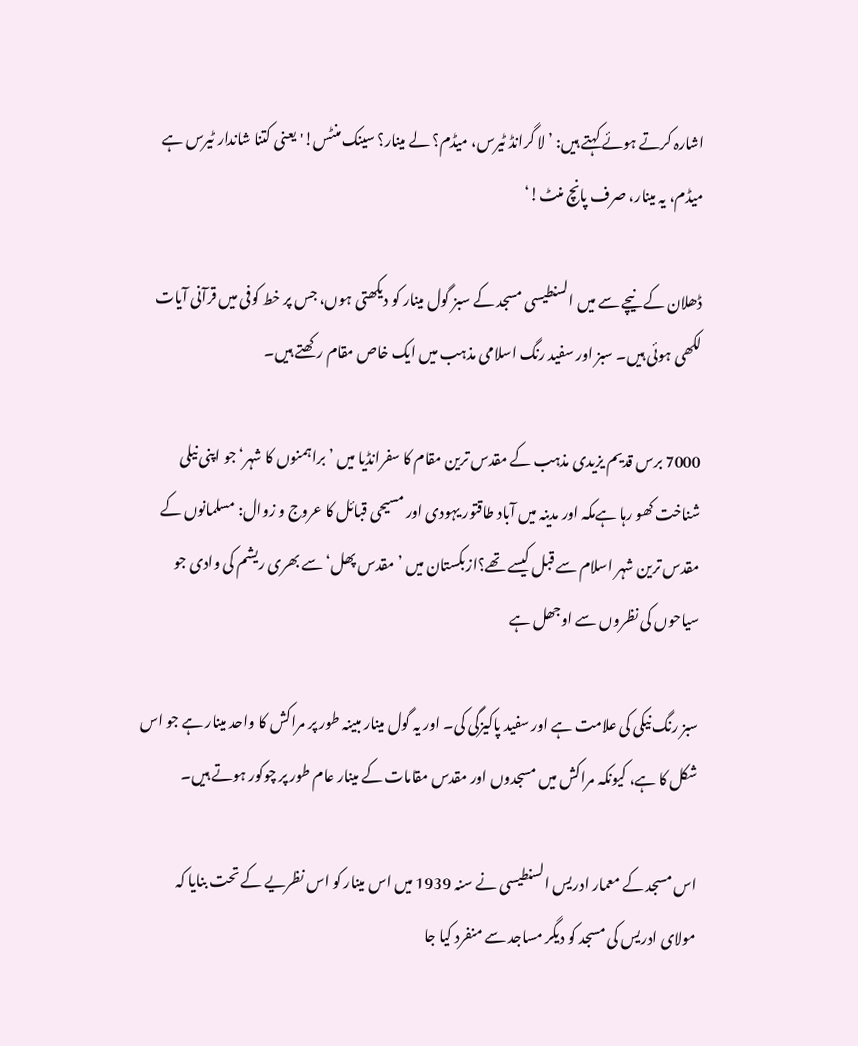اشارہ کرتے ہوئے کہتے ہیں: ’لا گرانڈ ٹیرس، میڈم؟ لے مینار؟ سینک منٹس!' یعنی کتنا شاندار ٹیرس ہے میڈم، یہ مینار، صرف پانچ منٹ!‘

ڈھلان کے نیچے سے میں السنطیسی مسجد کے سبز گول مینار کو دیکھتی ہوں، جس پر خط کوفی میں قرآنی آیات لکھی ہوئی ہیں۔ سبز اور سفید رنگ اسلامی مذہب میں ایک خاص مقام رکھتے ہیں۔

7000 برس قدیم یزیدی مذہب کے مقدس ترین مقام کا سفرانڈیا میں ’براہمنوں کا شہر‘ جو اپنی نیلی شناخت کھو رہا ہےمکہ اور مدینہ میں آباد طاقتور یہودی اور مسیحی قبائل کا عروج و زوال: مسلمانوں کے مقدس ترین شہر اسلام سے قبل کیسے تھے؟ازبکستان میں ’مقدس پھل‘ سے بھری ریشم کی وادی جو سیاحوں کی نظروں سے اوجھل ہے

سبز رنگ نیکی کی علامت ہے اور سفید پاکیزگی کی۔ اور یہ گول مینار مبینہ طور پر مراکش کا واحد مینار ہے جو اس شکل کا ہے، کیونکہ مراکش میں مسجدوں اور مقدس مقامات کے مینار عام طور پر چوکور ہوتے ہیں۔

اس مسجد کے معمار ادریس السنطیسی نے سنہ 1939 میں اس مینار کو اس نظریے کے تحت بنایا کہ مولای ادریس کی مسجد کو دیگر مساجد سے منفرد کیا جا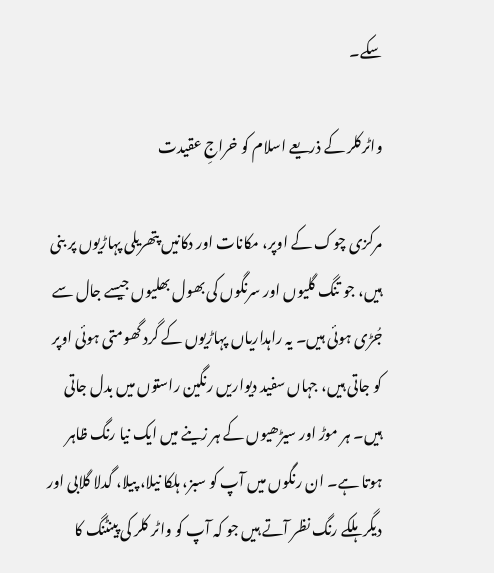سکے۔

واٹرکلر کے ذریعے اسلام کو خراجِ عقیدت

مرکزی چوک کے اوپر، مکانات اور دکانیں پتھریلی پہاڑیوں پر بنی ہیں، جو تنگ گلیوں اور سرنگوں کی بھول بھلیوں جیسے جال سے جُڑی ہوئی ہیں۔ یہ راہداریاں پہاڑیوں کے گرد گھومتی ہوئی اوپر کو جاتی ہیں، جہاں سفید دیواریں رنگین راستوں میں بدل جاتی ہیں۔ ہر موڑ اور سیڑھیوں کے ہر زینے میں ایک نیا رنگ ظاہر ہوتا ہے۔ ان رنگوں میں آپ کو سبز، ہلکا نیلا، پیلا، گدلا گلابی اور دیگر ہلکے رنگ نظر آتے ہیں جو کہ آپ کو واٹر کلر کی پینٹنگ کا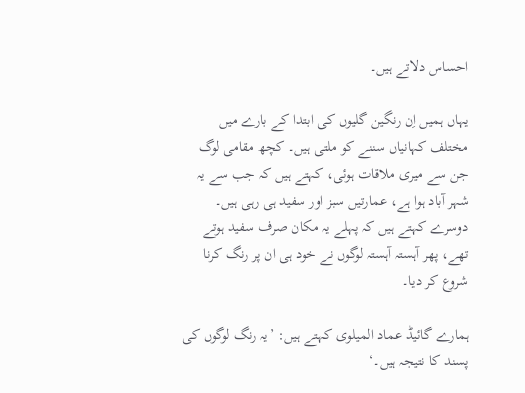احساس دلاتے ہیں۔

یہاں ہمیں اِن رنگین گلیوں کی ابتدا کے بارے میں مختلف کہانیاں سننے کو ملتی ہیں۔ کچھ مقامی لوگ جن سے میری ملاقات ہوئی، کہتے ہیں کہ جب سے یہ شہر آباد ہوا ہے، عمارتیں سبز اور سفید ہی رہی ہیں۔ دوسرے کہتے ہیں کہ پہلے یہ مکان صرف سفید ہوتے تھے، پھر آہستہ آہستہ لوگوں نے خود ہی ان پر رنگ کرنا شروع کر دیا۔

ہمارے گائیڈ عماد المیلوی کہتے ہیں: ’یہ رنگ لوگوں کی پسند کا نتیجہ ہیں۔‘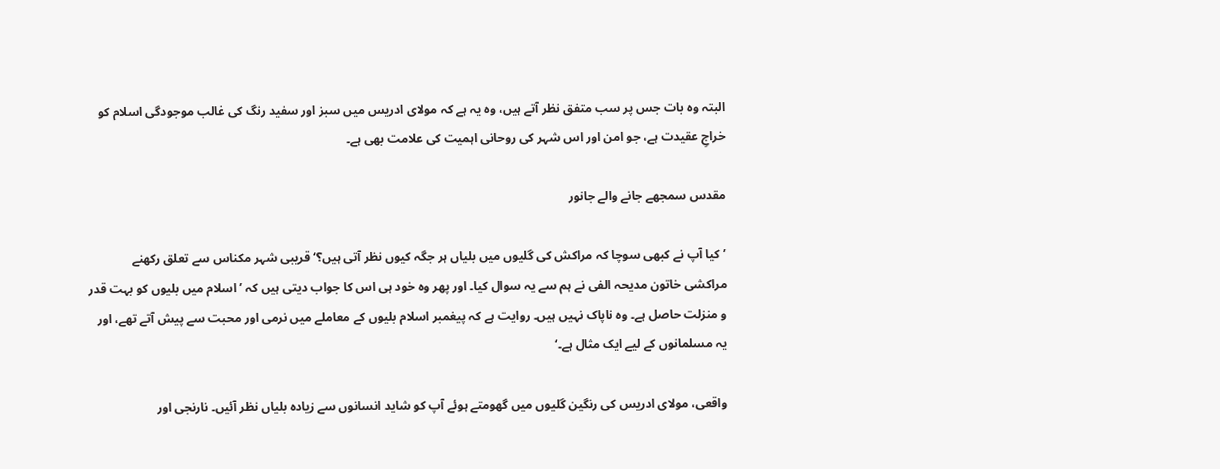البتہ وہ بات جس پر سب متفق نظر آتے ہیں، وہ یہ ہے کہ مولای ادریس میں سبز اور سفید رنگ کی غالب موجودگی اسلام کو خراجِ عقیدت ہے، جو امن اور اس شہر کی روحانی اہمیت کی علامت بھی ہے۔

مقدس سمجھے جانے والے جانور

’کیا آپ نے کبھی سوچا کہ مراکش کی گلیوں میں بلیاں ہر جگہ کیوں نظر آتی ہیں؟‘ قریبی شہر مکناس سے تعلق رکھنے مراکشی خاتون مدیحہ الفی نے ہم سے یہ سوال کیا۔ اور پھر وہ خود ہی اس کا جواب دیتی ہیں کہ ’اسلام میں بلیوں کو بہت قدر و منزلت حاصل ہے۔ وہ ناپاک نہیں ہیں۔ روایت ہے کہ پیغمبر اسلام بلیوں کے معاملے میں نرمی اور محبت سے پیش آتے تھے، اور یہ مسلمانوں کے لیے ایک مثال ہے۔‘

واقعی، مولای ادریس کی رنگین گلیوں میں گھومتے ہوئے آپ کو شاید انسانوں سے زیادہ بلیاں نظر آئیں۔ نارنجی اور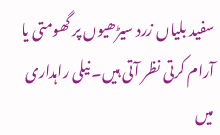سفید بلیاں زرد سیڑھیوں پر گھومتی یا آرام کرتی نظر آتی ہیں۔ نیلی راہداری میں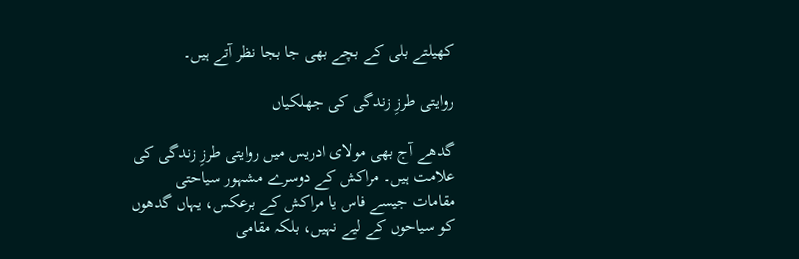کھیلتے بلی کے بچے بھی جا بجا نظر آتے ہیں۔

روایتی طرزِ زندگی کی جھلکیاں

گدھے آج بھی مولای ادریس میں روایتی طرزِ زندگی کی علامت ہیں۔ مراکش کے دوسرے مشہور سیاحتی مقامات جیسے فاس یا مراکش کے برعکس، یہاں گدھوں کو سیاحوں کے لیے نہیں، بلکہ مقامی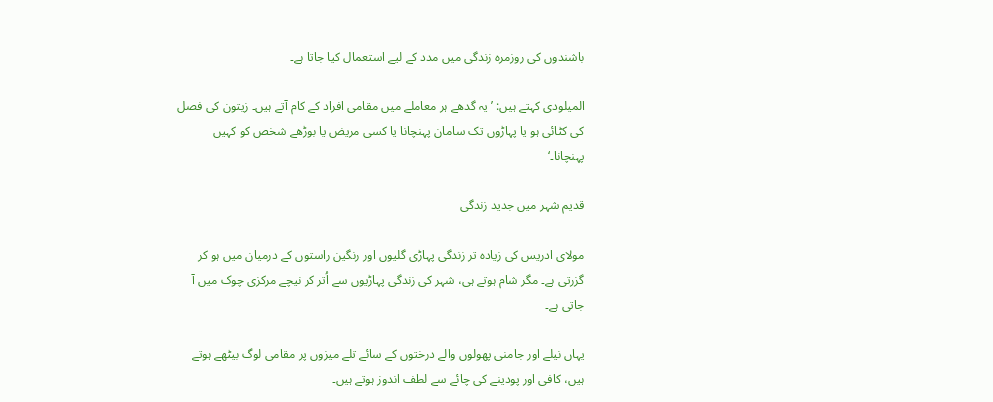باشندوں کی روزمرہ زندگی میں مدد کے لیے استعمال کیا جاتا ہے۔

المیلودی کہتے ہیں: ’یہ گدھے ہر معاملے میں مقامی افراد کے کام آتے ہیں۔ زیتون کی فصل کی کٹائی ہو یا پہاڑوں تک سامان پہنچانا یا کسی مریض یا بوڑھے شخص کو کہیں پہنچانا۔‘

قدیم شہر میں جدید زندگی

مولای ادریس کی زیادہ تر زندگی پہاڑی گلیوں اور رنگین راستوں کے درمیان میں ہو کر گزرتی ہے۔ مگر شام ہوتے ہی، شہر کی زندگی پہاڑیوں سے اُتر کر نیچے مرکزی چوک میں آ جاتی ہے۔

یہاں نیلے اور جامنی پھولوں والے درختوں کے سائے تلے میزوں پر مقامی لوگ بیٹھے ہوتے ہیں، کافی اور پودینے کی چائے سے لطف اندوز ہوتے ہیں۔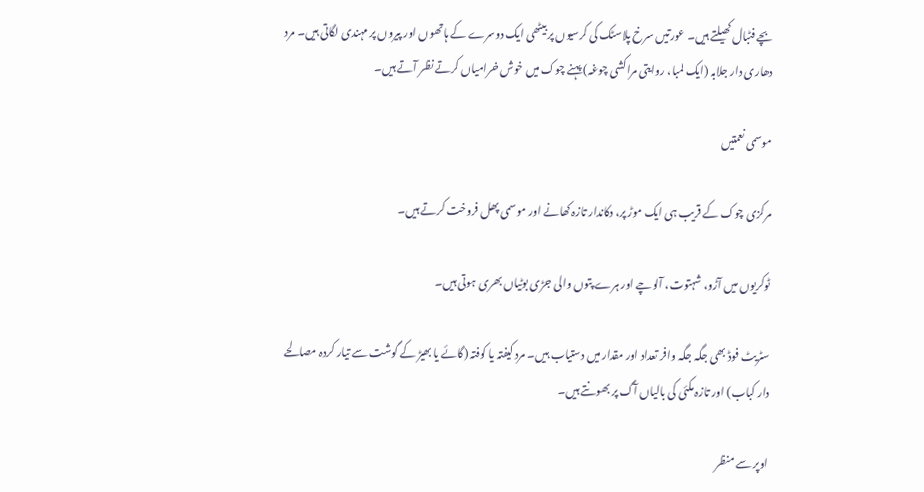بچے فٹبال کھیلتے ہیں۔ عورتیں سرخ پلاسٹک کی کرسیوں پر بیٹھی ایک دوسرے کے ہاتھوں اور پیروں پر مہندی لگاتی ہیں۔ مرد دھاری دار جلابہ (ایک لمبا، روایتی مراکشی چوغہ) پہنے چوک میں خوش خرامیاں کرتے نظر آتے ہیں۔

موسمی نعمتیں

مرکزی چوک کے قریب ہی ایک موڑ پر، دکاندار تازہ کھانے اور موسمی پھل فروخت کرتے ہیں۔

ٹوکریوں میں آڑو، شہتوت، آلوچے اور ہرے پتوں والی جڑی بوٹیاں بھری ہوتی ہیں۔

سٹریٹ فوڈ بھی جگہ جگہ وافر تعداد اور مقدار میں دستیاب ہیں۔ مرد کیفتہ یا کوفتہ (گائے یا بھیڑ کے گوشت سے تیار کردہ مصالحے دار کباب) اور تازہ مکئی کی بالیاں آگ پر بھونتے ہیں۔

اوپر سے منظر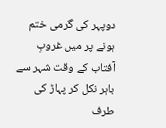دوپہر کی گرمی ختم ہونے پر میں غروبِ آفتاب کے وقت شہر سے باہر نکل کر پہاڑ کی طرف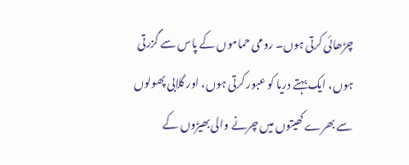چڑھائی کرتی ہوں۔ رومی حماموں کے پاس سے گزرتی ہوں، ایک بہتے دریا کو عبور کرتی ہوں، اور گلابی پھولوں سے بھرے کھیتوں میں چرنے والی بھیڑوں کے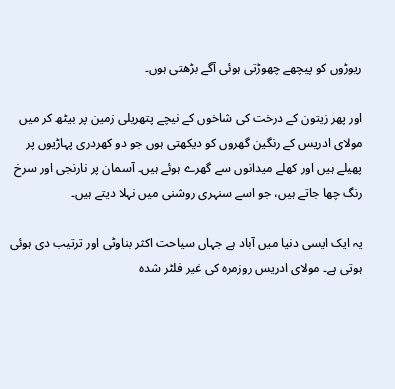ریوڑوں کو پیچھے چھوڑتی ہوئی آگے بڑھتی ہوں۔

اور پھر زیتون کے درخت کی شاخوں کے نیچے پتھریلی زمین پر بیٹھ کر میں مولای ادریس کے رنگین گھروں کو دیکھتی ہوں جو دو کھردری پہاڑیوں پر پھیلے ہیں اور کھلے میدانوں سے گھرے ہوئے ہیں۔ آسمان پر نارنجی اور سرخ رنگ چھا جاتے ہیں، جو اسے سنہری روشنی میں نہلا دیتے ہیں۔

یہ ایک ایسی دنیا میں آباد ہے جہاں سیاحت اکثر بناوٹی اور ترتیب دی ہوئی ہوتی ہے۔ مولای ادریس روزمرہ کی غیر فلٹر شدہ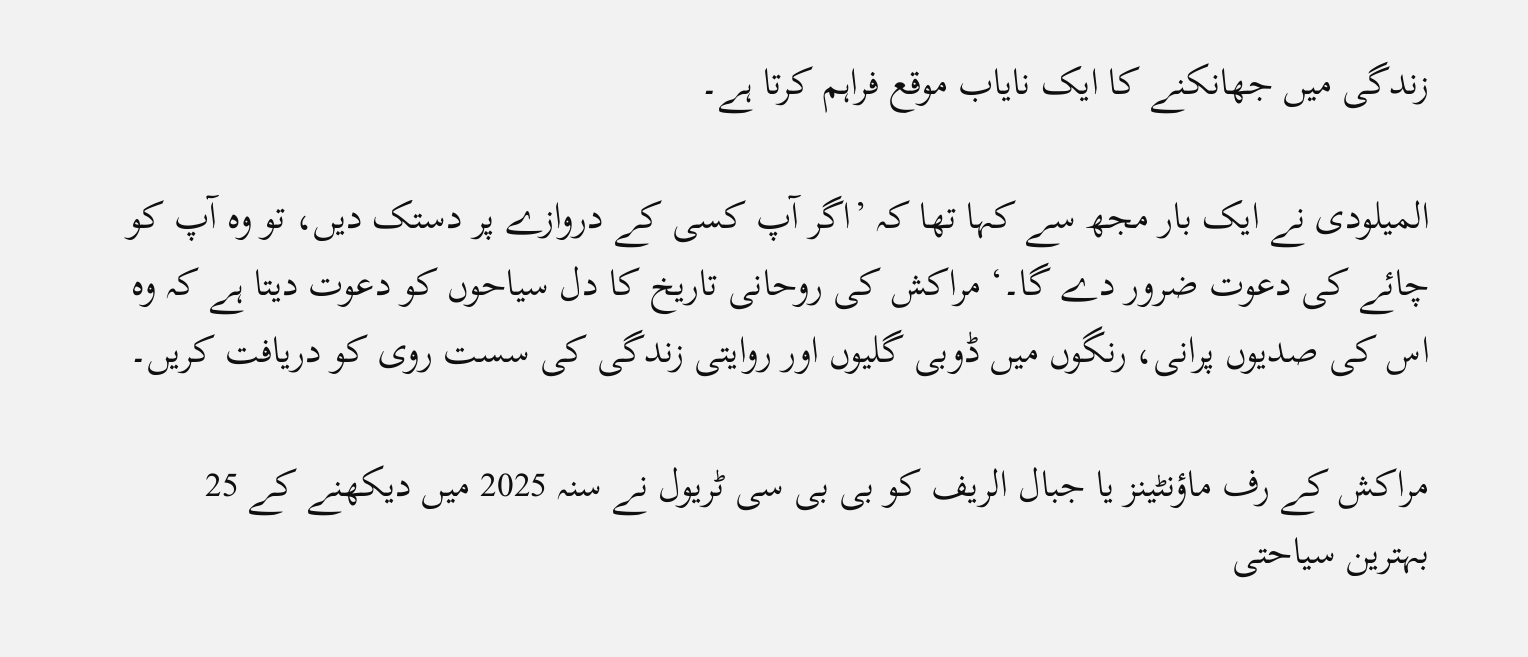زندگی میں جھانکنے کا ایک نایاب موقع فراہم کرتا ہے۔

المیلودی نے ایک بار مجھ سے کہا تھا کہ ’اگر آپ کسی کے دروازے پر دستک دیں، تو وہ آپ کو چائے کی دعوت ضرور دے گا۔‘ مراکش کی روحانی تاریخ کا دل سیاحوں کو دعوت دیتا ہے کہ وہ اس کی صدیوں پرانی، رنگوں میں ڈوبی گلیوں اور روایتی زندگی کی سست روی کو دریافت کریں۔

مراکش کے رف ماؤنٹینز یا جبال الریف کو بی بی سی ٹریول نے سنہ 2025 میں دیکھنے کے 25 بہترین سیاحتی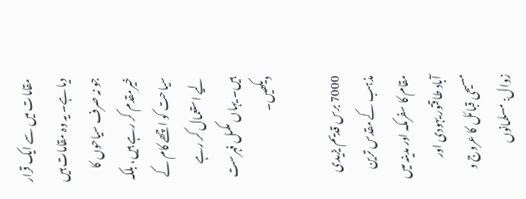مقامات میں سے ایک قرار دیا ہے۔ یہ وہ مقامات ہیں جو نہ صرف سیاحوں کا خیرمقدم کر رہے ہیں، بلکہ سیاحت کو اچھے کام کے لیے استعمال کر رہے ہیں۔ یہاں مکمل فہرست دیکھیں۔

7000 برس قدیم یزیدی مذہب کے مقدس ترین مقام کا سفرمکہ اور مدینہ میں آباد طاقتور یہودی اور مسیحی قبائل کا عروج و زوال: مسلمانوں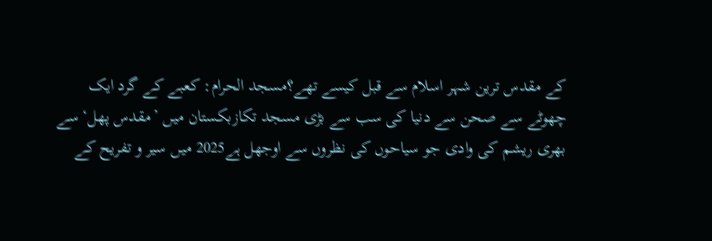کے مقدس ترین شہر اسلام سے قبل کیسے تھے؟مسجد الحرام: کعبے کے گرد ایک چھوٹے سے صحن سے دنیا کی سب سے بڑی مسجد تکازبکستان میں ’مقدس پھل‘ سے بھری ریشم کی وادی جو سیاحوں کی نظروں سے اوجھل ہے2025 میں سیر و تفریح کے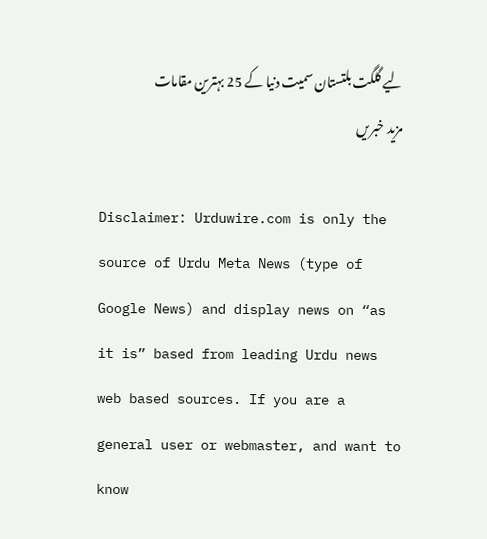لیے گلگت بلتستان سمیت دنیا کے 25 بہترین مقامات
مزید خبریں

Disclaimer: Urduwire.com is only the source of Urdu Meta News (type of Google News) and display news on “as it is” based from leading Urdu news web based sources. If you are a general user or webmaster, and want to know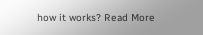how it works? Read More